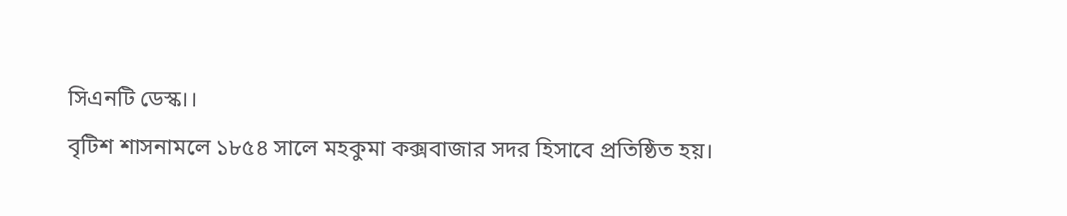সিএনটি ডেস্ক।।
বৃটিশ শাসনামলে ১৮৫৪ সালে মহকুমা কক্সবাজার সদর হিসাবে প্রতিষ্ঠিত হয়।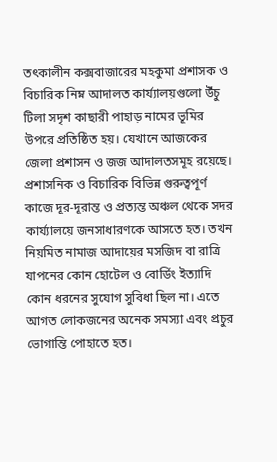তৎকালীন কক্সবাজারের মহকুমা প্রশাসক ও বিচারিক নিম্ন আদালত কার্য্যালয়গুলো উঁচু টিলা সদৃশ কাছারী পাহাড় নামের ভূমির উপরে প্রতিষ্ঠিত হয়। যেখানে আজকের জেলা প্রশাসন ও জজ আদালতসমূহ রয়েছে। প্রশাসনিক ও বিচারিক বিভিন্ন গুরুত্বপূর্ণ কাজে দূর-দূরান্ত ও প্রত্যন্ত অঞ্চল থেকে সদর কার্য্যালয়ে জনসাধারণকে আসতে হত। তখন নিয়মিত নামাজ আদায়ের মসজিদ বা রাত্রি যাপনের কোন হোটেল ও বোর্ডিং ইত্যাদি কোন ধরনের সুযোগ সুবিধা ছিল না। এতে আগত লোকজনের অনেক সমস্যা এবং প্রচুর ভোগান্তি পোহাতে হত।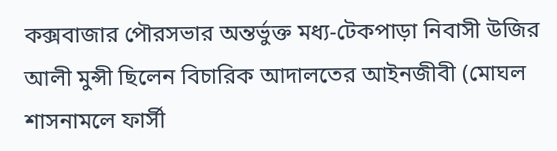কক্সবাজার পৌরসভার অন্তর্ভুক্ত মধ্য-টেকপাড়া নিবাসী উজির আলী মুন্সী ছিলেন বিচারিক আদালতের আইনজীবী (মোঘল শাসনামলে ফার্সী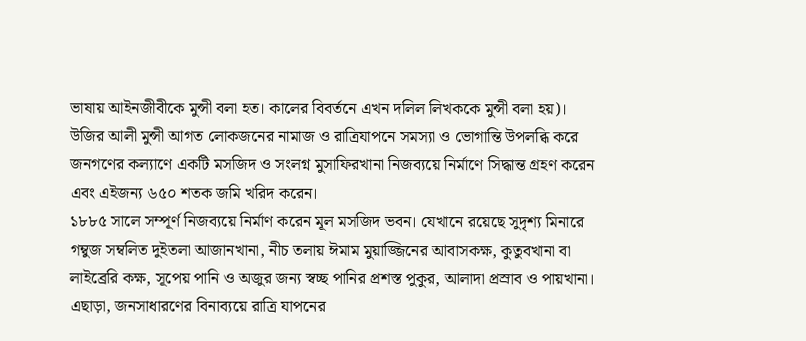ভাষায় আইনজীবীকে মুন্সী বলা হত। কালের বিবর্তনে এখন দলিল লিখককে মুন্সী বলা হয়)।
উজির আলী মুন্সী আগত লোকজনের নামাজ ও রাত্রিযাপনে সমস্যা ও ভোগান্তি উপলব্ধি করে জনগণের কল্যাণে একটি মসজিদ ও সংলগ্ন মুসাফিরখানা নিজব্যয়ে নির্মাণে সিদ্ধান্ত গ্রহণ করেন এবং এইজন্য ৬৫০ শতক জমি খরিদ করেন।
১৮৮৫ সালে সম্পূর্ণ নিজব্যয়ে নির্মাণ করেন মূল মসজিদ ভবন। যেখানে রয়েছে সুদৃশ্য মিনারে গম্বুজ সম্বলিত দুইতলা আজানখানা, নীচ তলায় ঈমাম মুয়াজ্জিনের আবাসকক্ষ, কুতুবখানা বা লাইব্রেরি কক্ষ, সূপেয় পানি ও অজুর জন্য স্বচ্ছ পানির প্রশস্ত পুকুর, আলাদা প্রস্রাব ও পায়খানা।
এছাড়া, জনসাধারণের বিনাব্যয়ে রাত্রি যাপনের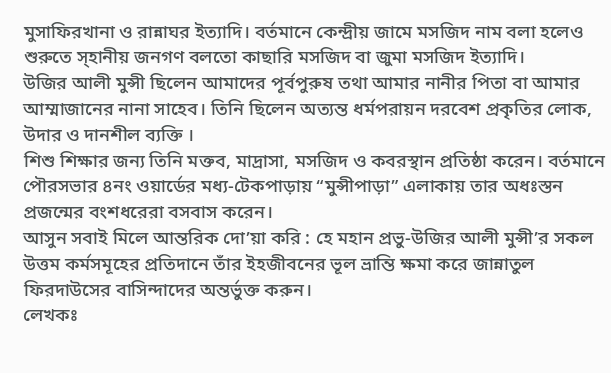মুসাফিরখানা ও রান্নাঘর ইত্যাদি। বর্তমানে কেন্দ্রীয় জামে মসজিদ নাম বলা হলেও শুরুতে স্হানীয় জনগণ বলতো কাছারি মসজিদ বা জুমা মসজিদ ইত্যাদি।
উজির আলী মুন্সী ছিলেন আমাদের পূর্বপুরুষ তথা আমার নানীর পিতা বা আমার আম্মাজানের নানা সাহেব। তিনি ছিলেন অত্যন্ত ধর্মপরায়ন দরবেশ প্রকৃতির লোক, উদার ও দানশীল ব্যক্তি ।
শিশু শিক্ষার জন্য তিনি মক্তব, মাদ্রাসা, মসজিদ ও কবরস্থান প্রতিষ্ঠা করেন। বর্তমানে পৌরসভার ৪নং ওয়ার্ডের মধ্য-টেকপাড়ায় “মুন্সীপাড়া” এলাকায় তার অধঃস্তন প্রজন্মের বংশধরেরা বসবাস করেন।
আসুন সবাই মিলে আন্তরিক দো’য়া করি : হে মহান প্রভু-উজির আলী মুন্সী’র সকল উত্তম কর্মসমূহের প্রতিদানে তাঁর ইহজীবনের ভূল ভ্রান্তি ক্ষমা করে জান্নাতুল ফিরদাউসের বাসিন্দাদের অন্তর্ভুক্ত করুন।
লেখকঃ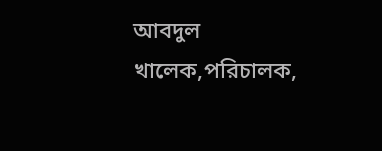আবদুল খালেক,পরিচালক,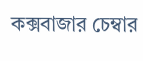কক্সবাজার চেম্বার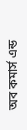অব কমার্স এন্ড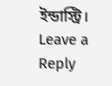ইন্ডাস্ট্রি।
Leave a Reply